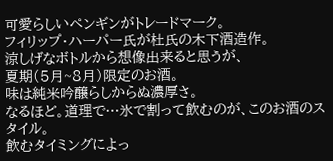可愛らしいペンギンがトレードマーク。
フィリップ・ハーパー氏が杜氏の木下酒造作。
涼しげなボトルから想像出来ると思うが、
夏期(5月~8月)限定のお酒。
味は純米吟醸らしからぬ濃厚さ。
なるほど。道理で…氷で割って飲むのが、このお酒のスタイル。
飲むタイミングによっ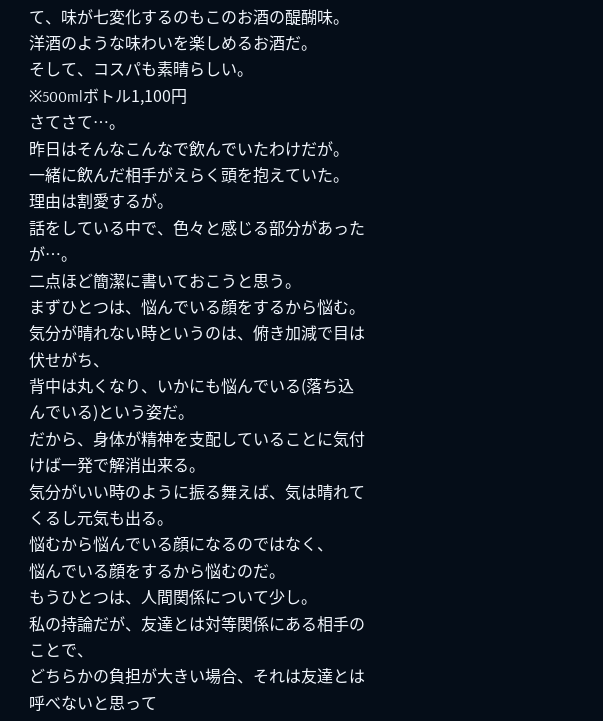て、味が七変化するのもこのお酒の醍醐味。
洋酒のような味わいを楽しめるお酒だ。
そして、コスパも素晴らしい。
※500mlボトル1,100円
さてさて…。
昨日はそんなこんなで飲んでいたわけだが。
一緒に飲んだ相手がえらく頭を抱えていた。
理由は割愛するが。
話をしている中で、色々と感じる部分があったが…。
二点ほど簡潔に書いておこうと思う。
まずひとつは、悩んでいる顔をするから悩む。
気分が晴れない時というのは、俯き加減で目は伏せがち、
背中は丸くなり、いかにも悩んでいる(落ち込んでいる)という姿だ。
だから、身体が精神を支配していることに気付けば一発で解消出来る。
気分がいい時のように振る舞えば、気は晴れてくるし元気も出る。
悩むから悩んでいる顔になるのではなく、
悩んでいる顔をするから悩むのだ。
もうひとつは、人間関係について少し。
私の持論だが、友達とは対等関係にある相手のことで、
どちらかの負担が大きい場合、それは友達とは呼べないと思って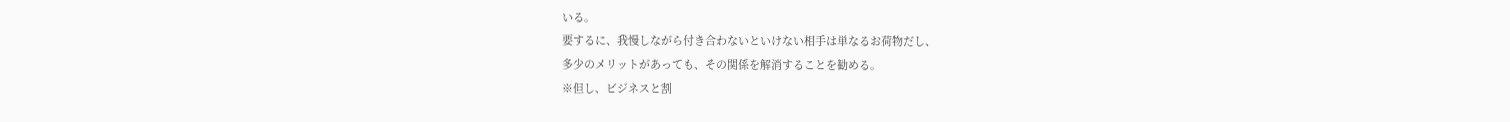いる。
要するに、我慢しながら付き合わないといけない相手は単なるお荷物だし、
多少のメリットがあっても、その関係を解消することを勧める。
※但し、ビジネスと割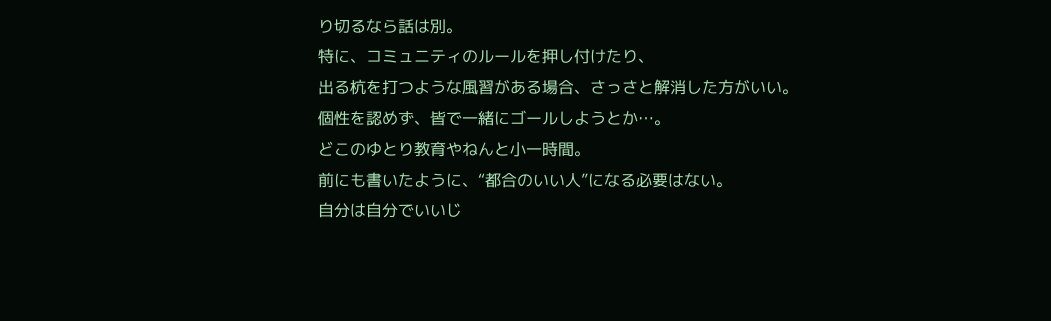り切るなら話は別。
特に、コミュニティのルールを押し付けたり、
出る杭を打つような風習がある場合、さっさと解消した方がいい。
個性を認めず、皆で一緒にゴールしようとか…。
どこのゆとり教育やねんと小一時間。
前にも書いたように、“都合のいい人”になる必要はない。
自分は自分でいいじ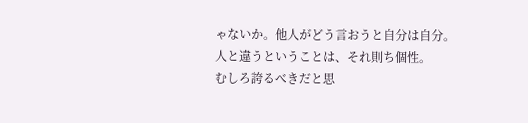ゃないか。他人がどう言おうと自分は自分。
人と違うということは、それ則ち個性。
むしろ誇るべきだと思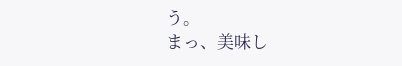う。
まっ、美味し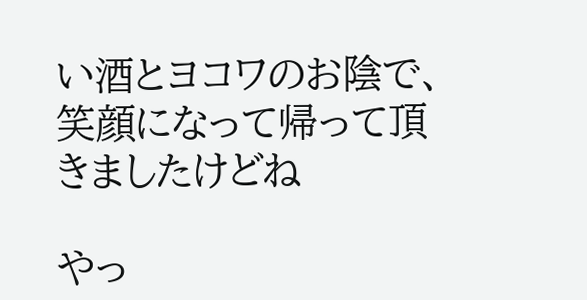い酒とヨコワのお陰で、
笑顔になって帰って頂きましたけどね

やっ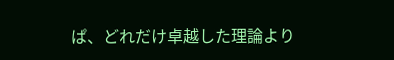ぱ、どれだけ卓越した理論より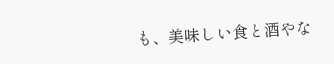も、美味しい食と酒やな